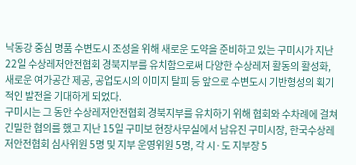낙동강 중심 명품 수변도시 조성을 위해 새로운 도약을 준비하고 있는 구미시가 지난 22일 수상레저안전협회 경북지부를 유치함으로써 다양한 수상레저 활동의 활성화, 새로운 여가공간 제공, 공업도시의 이미지 탈피 등 앞으로 수변도시 기반형성의 획기적인 발전을 기대하게 되었다.
구미시는 그 동안 수상레저안전협회 경북지부를 유치하기 위해 협회와 수차례에 걸쳐 긴밀한 협의를 했고 지난 15일 구미보 현장사무실에서 남유진 구미시장, 한국수상레저안전협회 심사위원 5명 및 지부 운영위원 5명, 각 시·도 지부장 5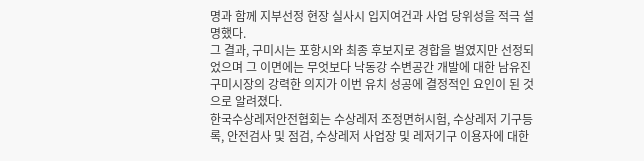명과 함께 지부선정 현장 실사시 입지여건과 사업 당위성을 적극 설명했다.
그 결과, 구미시는 포항시와 최종 후보지로 경합을 벌였지만 선정되었으며 그 이면에는 무엇보다 낙동강 수변공간 개발에 대한 남유진 구미시장의 강력한 의지가 이번 유치 성공에 결정적인 요인이 된 것으로 알려졌다.
한국수상레저안전협회는 수상레저 조정면허시험, 수상레저 기구등록, 안전검사 및 점검, 수상레저 사업장 및 레저기구 이용자에 대한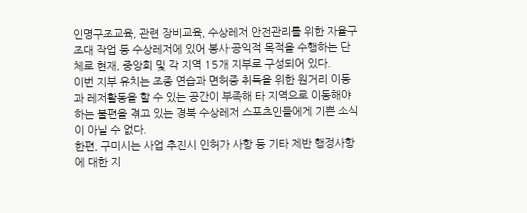인명구조교육, 관련 장비교육, 수상레저 안전관리를 위한 자율구조대 작업 등 수상레저에 있어 봉사·공익적 목적을 수행하는 단체로 현재, 중앙회 및 각 지역 15개 지부로 구성되어 있다.
이번 지부 유치는 조종 연습과 면허증 취득을 위한 원거리 이동과 레저활동을 할 수 있는 공간이 부족해 타 지역으로 이동해야 하는 불편을 겪고 있는 경북 수상레저 스포츠인들에게 기쁜 소식이 아닐 수 없다.
한편, 구미시는 사업 추진시 인허가 사항 등 기타 제반 행정사항에 대한 지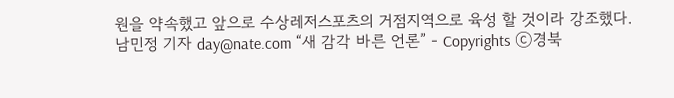원을 약속했고 앞으로 수상레저스포츠의 거점지역으로 육성 할 것이라 강조했다.
남민정 기자 day@nate.com “새 감각 바른 언론” - Copyrights ⓒ경북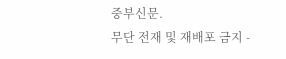중부신문.
무단 전재 및 재배포 금지 -